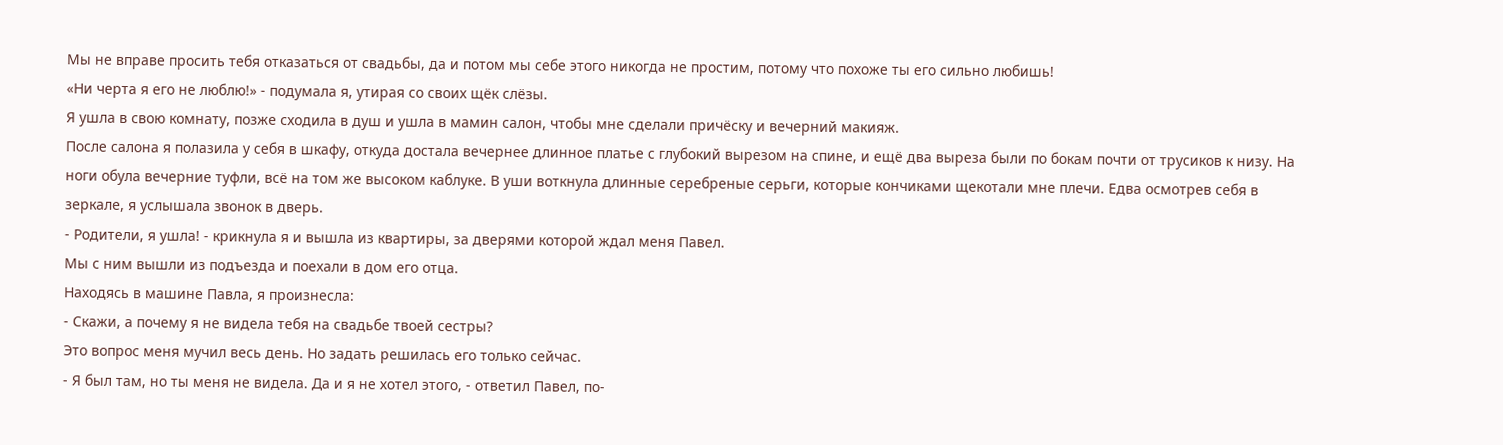Мы не вправе просить тебя отказаться от свадьбы, да и потом мы себе этого никогда не простим, потому что похоже ты его сильно любишь!
«Ни черта я его не люблю!» - подумала я, утирая со своих щёк слёзы.
Я ушла в свою комнату, позже сходила в душ и ушла в мамин салон, чтобы мне сделали причёску и вечерний макияж.
После салона я полазила у себя в шкафу, откуда достала вечернее длинное платье с глубокий вырезом на спине, и ещё два выреза были по бокам почти от трусиков к низу. На ноги обула вечерние туфли, всё на том же высоком каблуке. В уши воткнула длинные серебреные серьги, которые кончиками щекотали мне плечи. Едва осмотрев себя в зеркале, я услышала звонок в дверь.
- Родители, я ушла! - крикнула я и вышла из квартиры, за дверями которой ждал меня Павел.
Мы с ним вышли из подъезда и поехали в дом его отца.
Находясь в машине Павла, я произнесла:
- Скажи, а почему я не видела тебя на свадьбе твоей сестры?
Это вопрос меня мучил весь день. Но задать решилась его только сейчас.
- Я был там, но ты меня не видела. Да и я не хотел этого, - ответил Павел, по-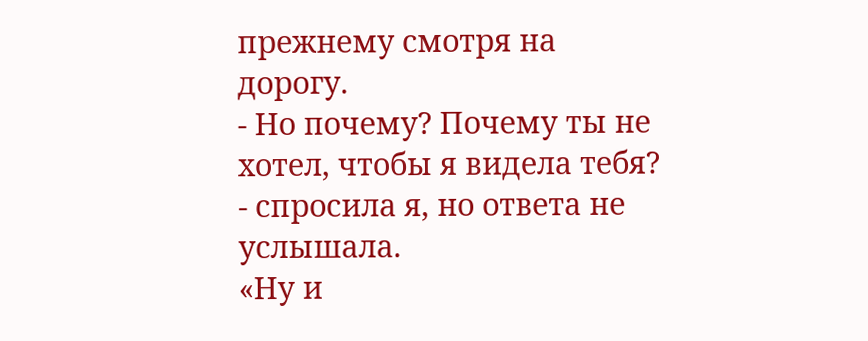прежнему смотря на дорогу.
- Но почему? Почему ты не хотел, чтобы я видела тебя? - спросила я, но ответа не услышала.
«Ну и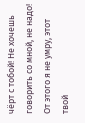чёрт с тобой! Не хочешь говорить со мной, не надо! От этого я не умру, этот твой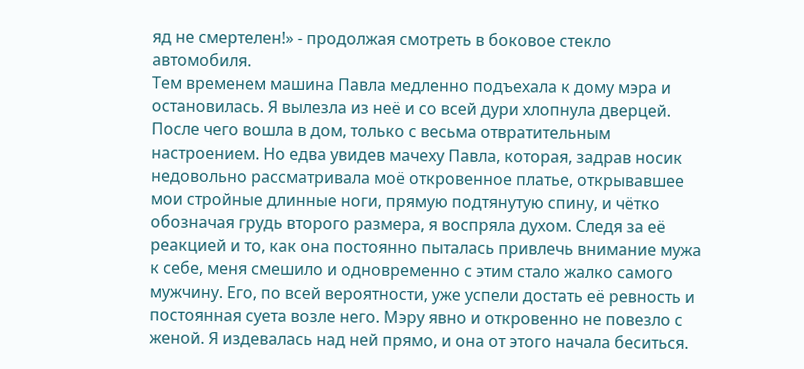яд не смертелен!» - продолжая смотреть в боковое стекло автомобиля.
Тем временем машина Павла медленно подъехала к дому мэра и остановилась. Я вылезла из неё и со всей дури хлопнула дверцей. После чего вошла в дом, только с весьма отвратительным настроением. Но едва увидев мачеху Павла, которая, задрав носик недовольно рассматривала моё откровенное платье, открывавшее мои стройные длинные ноги, прямую подтянутую спину, и чётко обозначая грудь второго размера, я воспряла духом. Следя за её реакцией и то, как она постоянно пыталась привлечь внимание мужа к себе, меня смешило и одновременно с этим стало жалко самого мужчину. Его, по всей вероятности, уже успели достать её ревность и постоянная суета возле него. Мэру явно и откровенно не повезло с женой. Я издевалась над ней прямо, и она от этого начала беситься.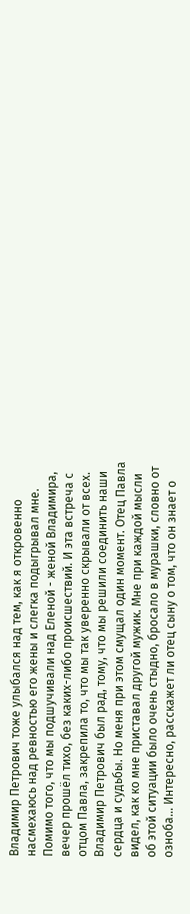Владимир Петрович тоже улыбался над тем, как я откровенно насмехаюсь над ревностью его жены и слегка подыгрывал мне.
Помимо того, что мы подшучивали над Еленой - женой Владимира, вечер прошёл тихо, без каких-либо происшествий. И эта встреча с отцом Павла, закрепила то, что мы так уверенно скрывали от всех. Владимир Петрович был рад, тому, что мы решили соединить наши сердца и судьбы. Но меня при этом смущал один момент. Отец Павла видел, как ко мне приставал другой мужик. Мне при каждой мысли об этой ситуации было очень стыдно, бросало в мурашки, словно от озноба... Интересно, расскажет ли отец сыну о том, что он знает о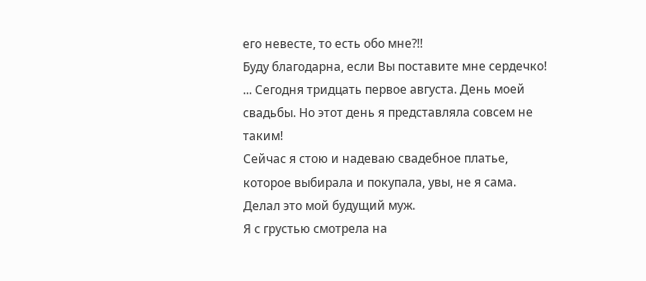его невесте, то есть обо мне?!!
Буду благодарна, если Вы поставите мне сердечко!
... Сегодня тридцать первое августа. День моей свадьбы. Но этот день я представляла совсем не таким!
Сейчас я стою и надеваю свадебное платье, которое выбирала и покупала, увы, не я сама. Делал это мой будущий муж.
Я с грустью смотрела на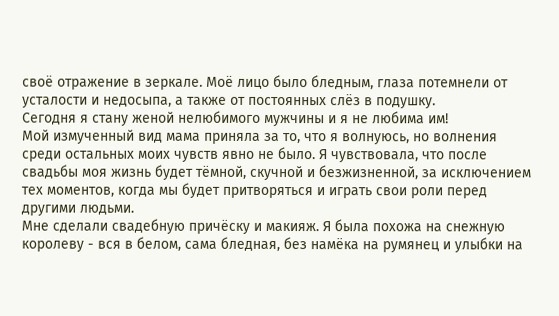своё отражение в зеркале. Моё лицо было бледным, глаза потемнели от усталости и недосыпа, а также от постоянных слёз в подушку.
Сегодня я стану женой нелюбимого мужчины и я не любима им!
Мой измученный вид мама приняла за то, что я волнуюсь, но волнения среди остальных моих чувств явно не было. Я чувствовала, что после свадьбы моя жизнь будет тёмной, скучной и безжизненной, за исключением тех моментов, когда мы будет притворяться и играть свои роли перед другими людьми.
Мне сделали свадебную причёску и макияж. Я была похожа на снежную королеву - вся в белом, сама бледная, без намёка на румянец и улыбки на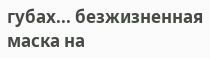губах... безжизненная маска на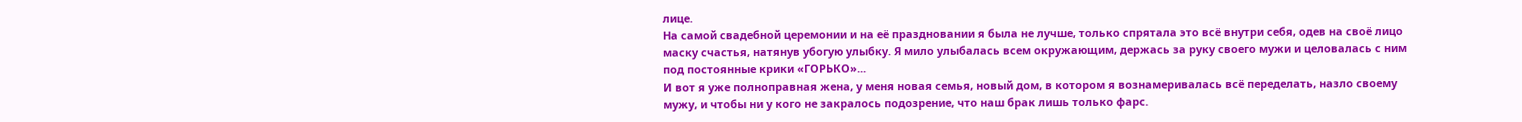лице.
На самой свадебной церемонии и на её праздновании я была не лучше, только спрятала это всё внутри себя, одев на своё лицо маску счастья, натянув убогую улыбку. Я мило улыбалась всем окружающим, держась за руку своего мужи и целовалась с ним под постоянные крики «ГОРЬКО»...
И вот я уже полноправная жена, у меня новая семья, новый дом, в котором я вознамеривалась всё переделать, назло своему мужу, и чтобы ни у кого не закралось подозрение, что наш брак лишь только фарс.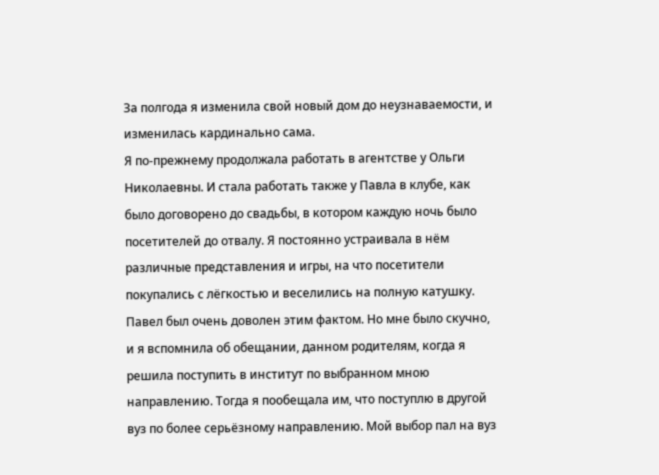За полгода я изменила свой новый дом до неузнаваемости, и изменилась кардинально сама.
Я по-прежнему продолжала работать в агентстве у Ольги Николаевны. И стала работать также у Павла в клубе, как было договорено до свадьбы, в котором каждую ночь было посетителей до отвалу. Я постоянно устраивала в нём различные представления и игры, на что посетители покупались с лёгкостью и веселились на полную катушку. Павел был очень доволен этим фактом. Но мне было скучно, и я вспомнила об обещании, данном родителям, когда я решила поступить в институт по выбранном мною направлению. Тогда я пообещала им, что поступлю в другой вуз по более серьёзному направлению. Мой выбор пал на вуз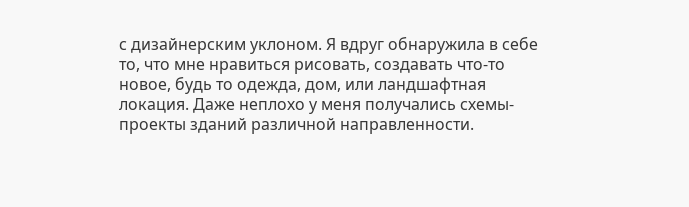с дизайнерским уклоном. Я вдруг обнаружила в себе то, что мне нравиться рисовать, создавать что-то новое, будь то одежда, дом, или ландшафтная локация. Даже неплохо у меня получались схемы-проекты зданий различной направленности.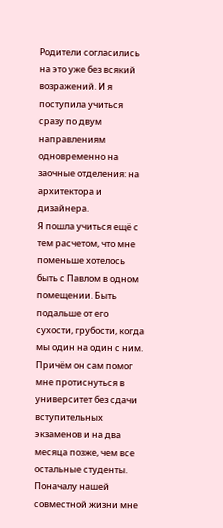Родители согласились на это уже без всякий возражений. И я поступила учиться сразу по двум направлениям одновременно на заочные отделения: на архитектора и дизайнера.
Я пошла учиться ещё с тем расчетом, что мне поменьше хотелось быть с Павлом в одном помещении. Быть подальше от его сухости, грубости, когда мы один на один с ним. Причём он сам помог мне протиснуться в университет без сдачи вступительных экзаменов и на два месяца позже, чем все остальные студенты.
Поначалу нашей совместной жизни мне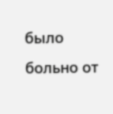было больно от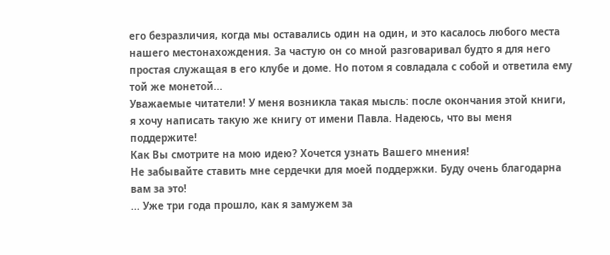его безразличия, когда мы оставались один на один, и это касалось любого места нашего местонахождения. За частую он со мной разговаривал будто я для него простая служащая в его клубе и доме. Но потом я совладала с собой и ответила ему той же монетой...
Уважаемые читатели! У меня возникла такая мысль: после окончания этой книги, я хочу написать такую же книгу от имени Павла. Надеюсь, что вы меня поддержите!
Как Вы смотрите на мою идею? Хочется узнать Вашего мнения!
Не забывайте ставить мне сердечки для моей поддержки. Буду очень благодарна вам за это!
... Уже три года прошло, как я замужем за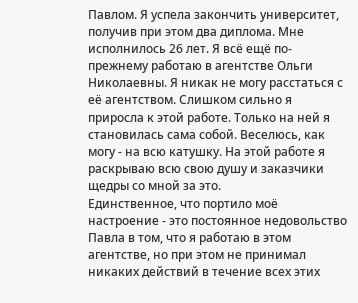Павлом. Я успела закончить университет, получив при этом два диплома. Мне исполнилось 26 лет. Я всё ещё по-прежнему работаю в агентстве Ольги Николаевны. Я никак не могу расстаться с её агентством. Слишком сильно я приросла к этой работе. Только на ней я становилась сама собой. Веселюсь, как могу - на всю катушку. На этой работе я раскрываю всю свою душу и заказчики щедры со мной за это.
Единственное, что портило моё настроение - это постоянное недовольство Павла в том, что я работаю в этом агентстве, но при этом не принимал никаких действий в течение всех этих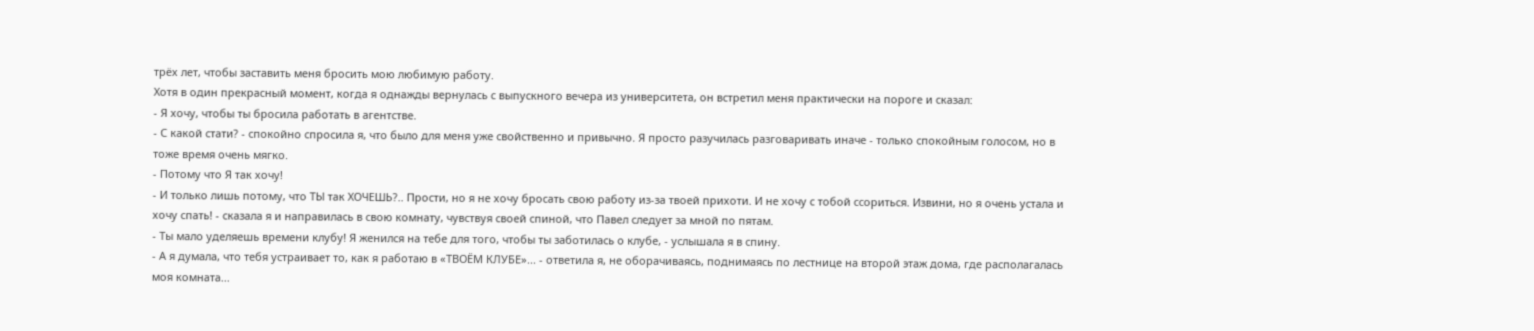трёх лет, чтобы заставить меня бросить мою любимую работу.
Хотя в один прекрасный момент, когда я однажды вернулась с выпускного вечера из университета, он встретил меня практически на пороге и сказал:
- Я хочу, чтобы ты бросила работать в агентстве.
- С какой стати? - спокойно спросила я, что было для меня уже свойственно и привычно. Я просто разучилась разговаривать иначе - только спокойным голосом, но в тоже время очень мягко.
- Потому что Я так хочу!
- И только лишь потому, что ТЫ так ХОЧЕШЬ?.. Прости, но я не хочу бросать свою работу из-за твоей прихоти. И не хочу с тобой ссориться. Извини, но я очень устала и хочу спать! - сказала я и направилась в свою комнату, чувствуя своей спиной, что Павел следует за мной по пятам.
- Ты мало уделяешь времени клубу! Я женился на тебе для того, чтобы ты заботилась о клубе, - услышала я в спину.
- А я думала, что тебя устраивает то, как я работаю в «ТВОЁМ КЛУБЕ»... - ответила я, не оборачиваясь, поднимаясь по лестнице на второй этаж дома, где располагалась моя комната...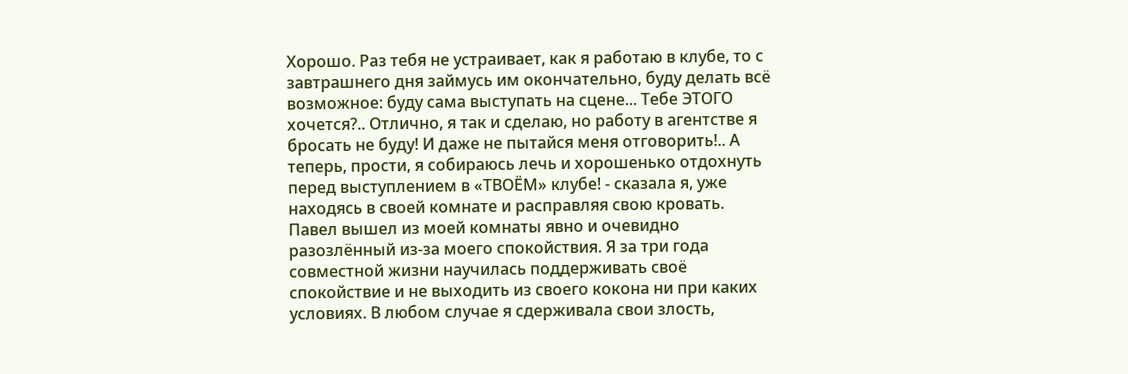Хорошо. Раз тебя не устраивает, как я работаю в клубе, то с завтрашнего дня займусь им окончательно, буду делать всё возможное: буду сама выступать на сцене... Тебе ЭТОГО хочется?.. Отлично, я так и сделаю, но работу в агентстве я бросать не буду! И даже не пытайся меня отговорить!.. А теперь, прости, я собираюсь лечь и хорошенько отдохнуть перед выступлением в «ТВОЁМ» клубе! - сказала я, уже находясь в своей комнате и расправляя свою кровать.
Павел вышел из моей комнаты явно и очевидно разозлённый из-за моего спокойствия. Я за три года совместной жизни научилась поддерживать своё спокойствие и не выходить из своего кокона ни при каких условиях. В любом случае я сдерживала свои злость,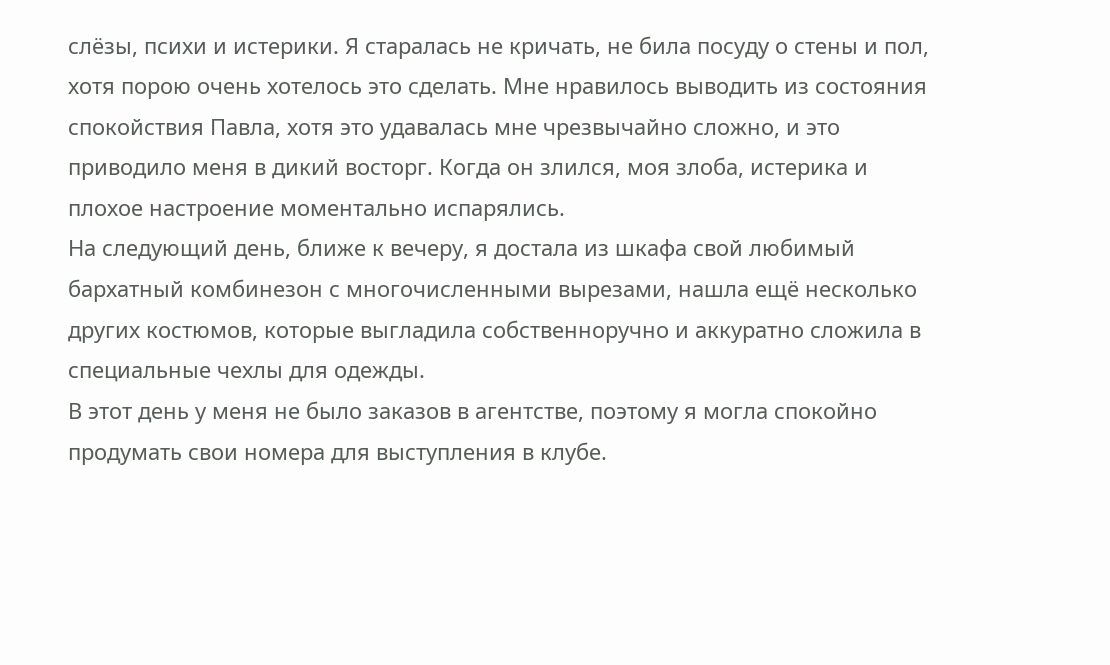слёзы, психи и истерики. Я старалась не кричать, не била посуду о стены и пол, хотя порою очень хотелось это сделать. Мне нравилось выводить из состояния спокойствия Павла, хотя это удавалась мне чрезвычайно сложно, и это приводило меня в дикий восторг. Когда он злился, моя злоба, истерика и плохое настроение моментально испарялись.
На следующий день, ближе к вечеру, я достала из шкафа свой любимый бархатный комбинезон с многочисленными вырезами, нашла ещё несколько других костюмов, которые выгладила собственноручно и аккуратно сложила в специальные чехлы для одежды.
В этот день у меня не было заказов в агентстве, поэтому я могла спокойно продумать свои номера для выступления в клубе.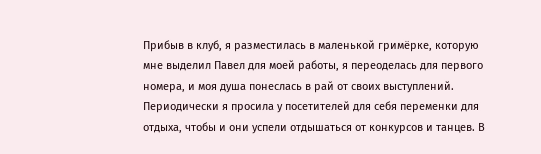Прибыв в клуб, я разместилась в маленькой гримёрке, которую мне выделил Павел для моей работы, я переоделась для первого номера, и моя душа понеслась в рай от своих выступлений. Периодически я просила у посетителей для себя переменки для отдыха, чтобы и они успели отдышаться от конкурсов и танцев. В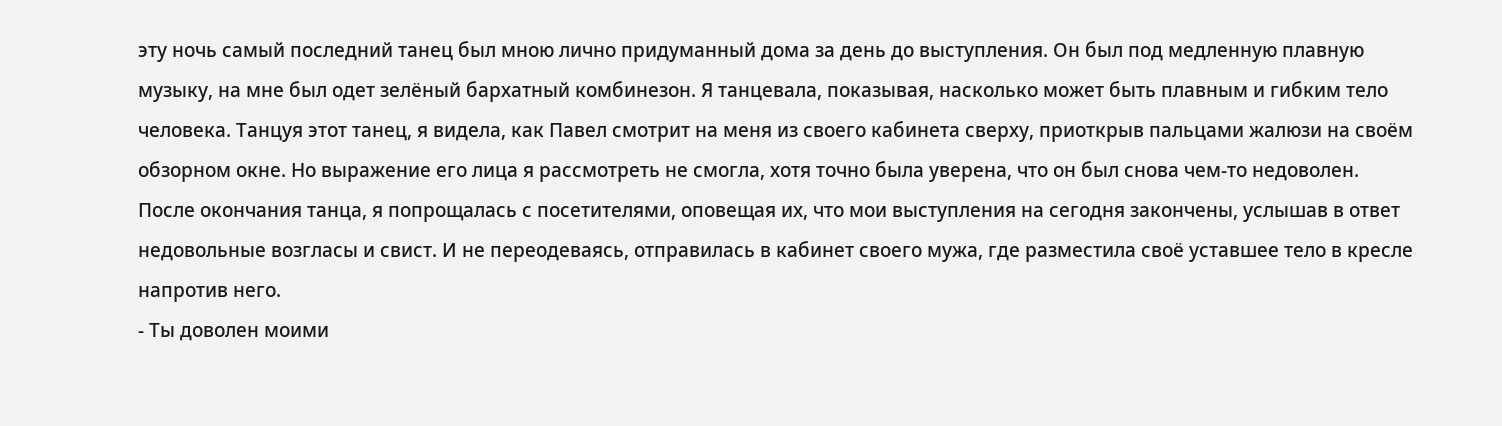эту ночь самый последний танец был мною лично придуманный дома за день до выступления. Он был под медленную плавную музыку, на мне был одет зелёный бархатный комбинезон. Я танцевала, показывая, насколько может быть плавным и гибким тело человека. Танцуя этот танец, я видела, как Павел смотрит на меня из своего кабинета сверху, приоткрыв пальцами жалюзи на своём обзорном окне. Но выражение его лица я рассмотреть не смогла, хотя точно была уверена, что он был снова чем-то недоволен.
После окончания танца, я попрощалась с посетителями, оповещая их, что мои выступления на сегодня закончены, услышав в ответ недовольные возгласы и свист. И не переодеваясь, отправилась в кабинет своего мужа, где разместила своё уставшее тело в кресле напротив него.
- Ты доволен моими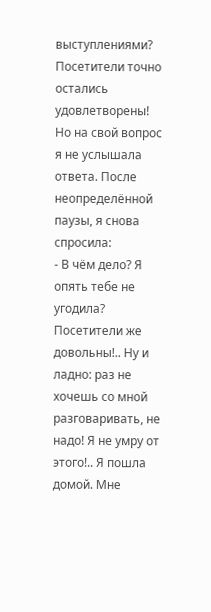выступлениями? Посетители точно остались удовлетворены!
Но на свой вопрос я не услышала ответа. После неопределённой паузы, я снова спросила:
- В чём дело? Я опять тебе не угодила? Посетители же довольны!.. Ну и ладно: раз не хочешь со мной разговаривать, не надо! Я не умру от этого!.. Я пошла домой. Мне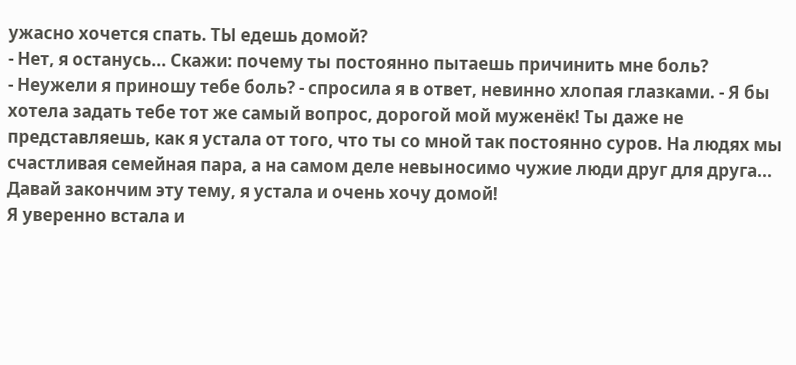ужасно хочется спать. ТЫ едешь домой?
- Нет, я останусь... Скажи: почему ты постоянно пытаешь причинить мне боль?
- Неужели я приношу тебе боль? - спросила я в ответ, невинно хлопая глазками. - Я бы хотела задать тебе тот же самый вопрос, дорогой мой муженёк! Ты даже не представляешь, как я устала от того, что ты со мной так постоянно суров. На людях мы счастливая семейная пара, а на самом деле невыносимо чужие люди друг для друга... Давай закончим эту тему, я устала и очень хочу домой!
Я уверенно встала и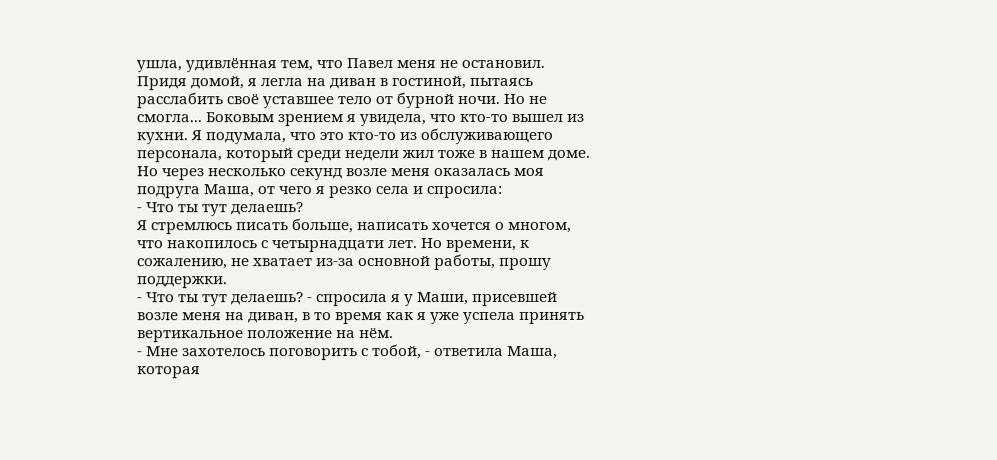ушла, удивлённая тем, что Павел меня не остановил. Придя домой, я легла на диван в гостиной, пытаясь расслабить своё уставшее тело от бурной ночи. Но не смогла... Боковым зрением я увидела, что кто-то вышел из кухни. Я подумала, что это кто-то из обслуживающего персонала, который среди недели жил тоже в нашем доме. Но через несколько секунд возле меня оказалась моя подруга Маша, от чего я резко села и спросила:
- Что ты тут делаешь?
Я стремлюсь писать больше, написать хочется о многом, что накопилось с четырнадцати лет. Но времени, к сожалению, не хватает из-за основной работы, прошу поддержки.
- Что ты тут делаешь? - спросила я у Маши, присевшей возле меня на диван, в то время как я уже успела принять вертикальное положение на нём.
- Мне захотелось поговорить с тобой, - ответила Маша, которая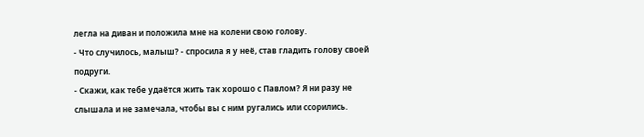легла на диван и положила мне на колени свою голову.
- Что случилось, малыш? - спросила я у неё, став гладить голову своей подруги.
- Скажи, как тебе удаётся жить так хорошо с Павлом? Я ни разу не слышала и не замечала, чтобы вы с ним ругались или ссорились.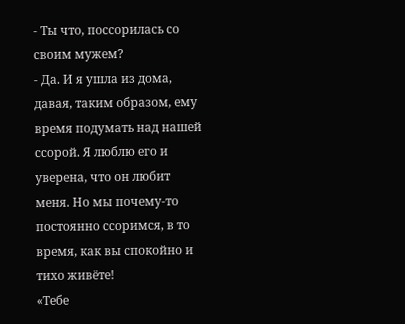- Ты что, поссорилась со своим мужем?
- Да. И я ушла из дома, давая, таким образом, ему время подумать над нашей ссорой. Я люблю его и уверена, что он любит меня. Но мы почему-то постоянно ссоримся, в то время, как вы спокойно и тихо живёте!
«Тебе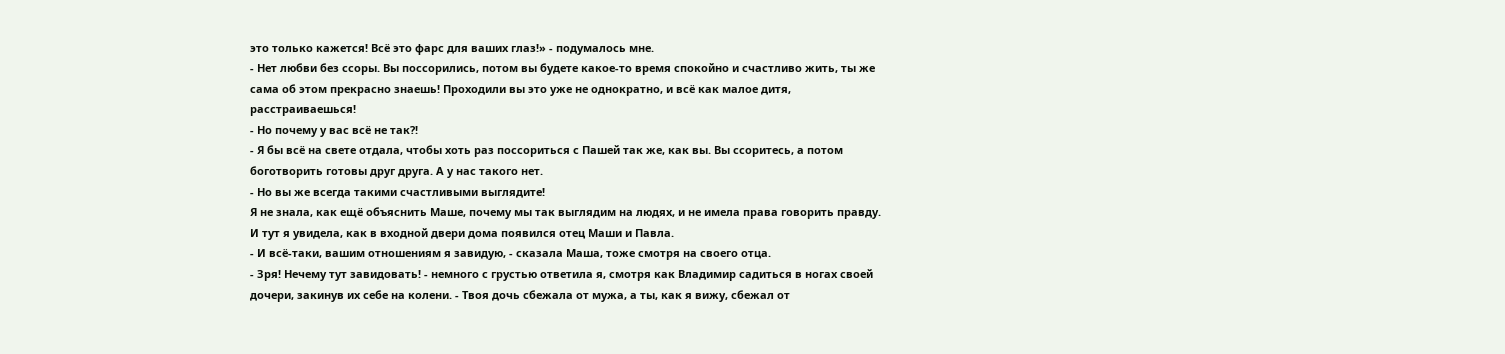это только кажется! Всё это фарс для ваших глаз!» - подумалось мне.
- Нет любви без ссоры. Вы поссорились, потом вы будете какое-то время спокойно и счастливо жить, ты же сама об этом прекрасно знаешь! Проходили вы это уже не однократно, и всё как малое дитя, расстраиваешься!
- Но почему у вас всё не так?!
- Я бы всё на свете отдала, чтобы хоть раз поссориться с Пашей так же, как вы. Вы ссоритесь, а потом боготворить готовы друг друга. А у нас такого нет.
- Но вы же всегда такими счастливыми выглядите!
Я не знала, как ещё объяснить Маше, почему мы так выглядим на людях, и не имела права говорить правду.
И тут я увидела, как в входной двери дома появился отец Маши и Павла.
- И всё-таки, вашим отношениям я завидую, - сказала Маша, тоже смотря на своего отца.
- Зря! Нечему тут завидовать! - немного с грустью ответила я, смотря как Владимир садиться в ногах своей дочери, закинув их себе на колени. - Твоя дочь сбежала от мужа, а ты, как я вижу, сбежал от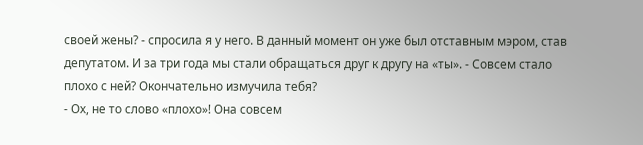своей жены? - спросила я у него. В данный момент он уже был отставным мэром, став депутатом. И за три года мы стали обращаться друг к другу на «ты». - Совсем стало плохо с ней? Окончательно измучила тебя?
- Ох, не то слово «плохо»! Она совсем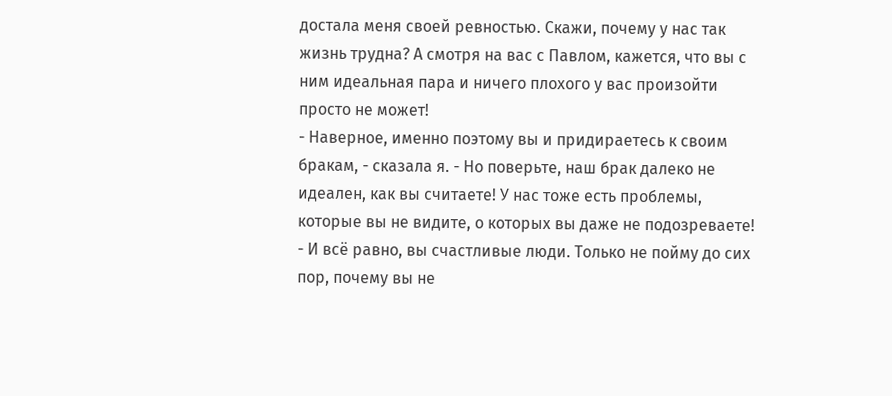достала меня своей ревностью. Скажи, почему у нас так жизнь трудна? А смотря на вас с Павлом, кажется, что вы с ним идеальная пара и ничего плохого у вас произойти просто не может!
- Наверное, именно поэтому вы и придираетесь к своим бракам, - сказала я. - Но поверьте, наш брак далеко не идеален, как вы считаете! У нас тоже есть проблемы, которые вы не видите, о которых вы даже не подозреваете!
- И всё равно, вы счастливые люди. Только не пойму до сих пор, почему вы не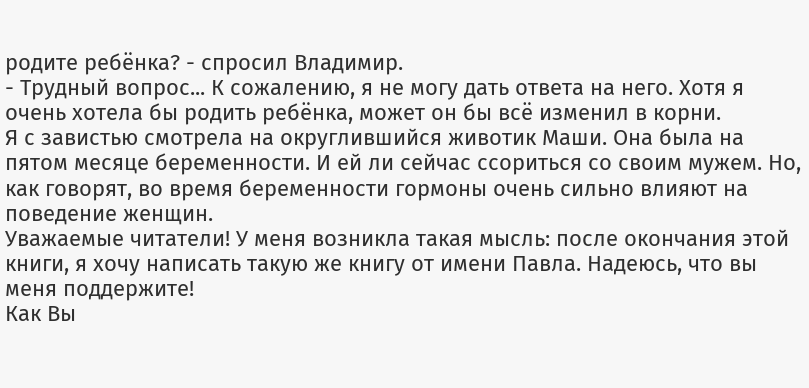родите ребёнка? - спросил Владимир.
- Трудный вопрос... К сожалению, я не могу дать ответа на него. Хотя я очень хотела бы родить ребёнка, может он бы всё изменил в корни.
Я с завистью смотрела на округлившийся животик Маши. Она была на пятом месяце беременности. И ей ли сейчас ссориться со своим мужем. Но, как говорят, во время беременности гормоны очень сильно влияют на поведение женщин.
Уважаемые читатели! У меня возникла такая мысль: после окончания этой книги, я хочу написать такую же книгу от имени Павла. Надеюсь, что вы меня поддержите!
Как Вы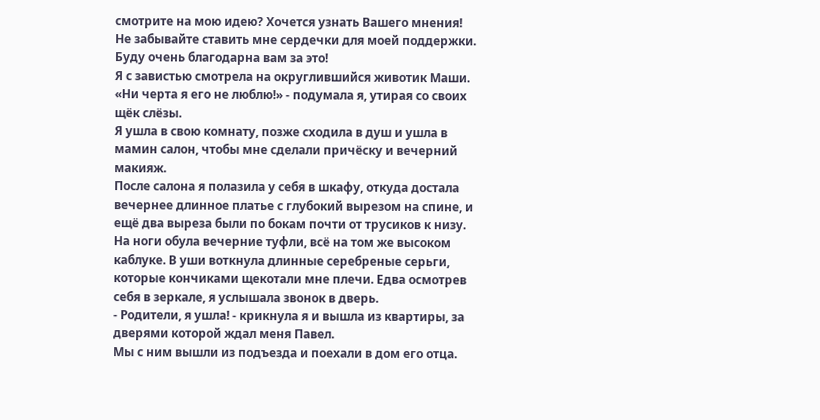смотрите на мою идею? Хочется узнать Вашего мнения!
Не забывайте ставить мне сердечки для моей поддержки. Буду очень благодарна вам за это!
Я с завистью смотрела на округлившийся животик Маши.
«Ни черта я его не люблю!» - подумала я, утирая со своих щёк слёзы.
Я ушла в свою комнату, позже сходила в душ и ушла в мамин салон, чтобы мне сделали причёску и вечерний макияж.
После салона я полазила у себя в шкафу, откуда достала вечернее длинное платье с глубокий вырезом на спине, и ещё два выреза были по бокам почти от трусиков к низу. На ноги обула вечерние туфли, всё на том же высоком каблуке. В уши воткнула длинные серебреные серьги, которые кончиками щекотали мне плечи. Едва осмотрев себя в зеркале, я услышала звонок в дверь.
- Родители, я ушла! - крикнула я и вышла из квартиры, за дверями которой ждал меня Павел.
Мы с ним вышли из подъезда и поехали в дом его отца.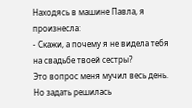Находясь в машине Павла, я произнесла:
- Скажи, а почему я не видела тебя на свадьбе твоей сестры?
Это вопрос меня мучил весь день. Но задать решилась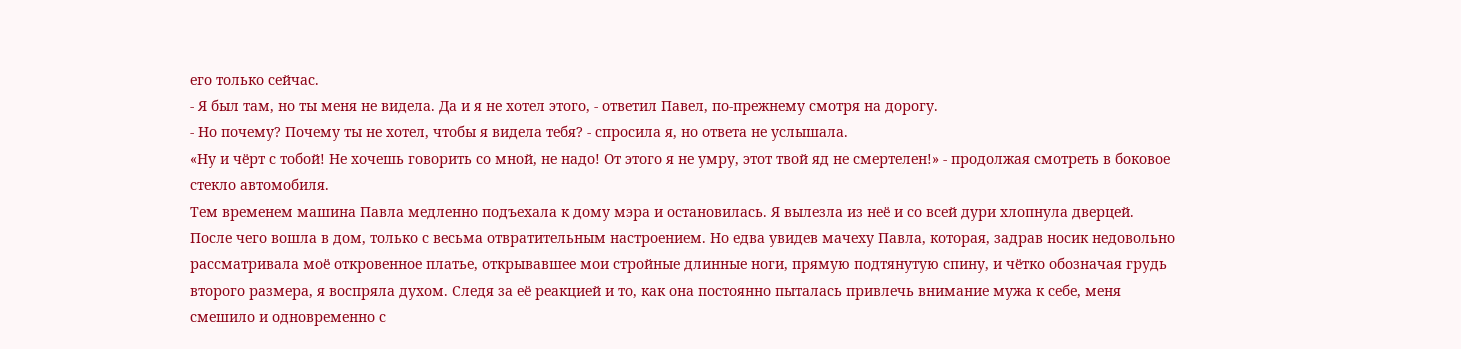его только сейчас.
- Я был там, но ты меня не видела. Да и я не хотел этого, - ответил Павел, по-прежнему смотря на дорогу.
- Но почему? Почему ты не хотел, чтобы я видела тебя? - спросила я, но ответа не услышала.
«Ну и чёрт с тобой! Не хочешь говорить со мной, не надо! От этого я не умру, этот твой яд не смертелен!» - продолжая смотреть в боковое стекло автомобиля.
Тем временем машина Павла медленно подъехала к дому мэра и остановилась. Я вылезла из неё и со всей дури хлопнула дверцей. После чего вошла в дом, только с весьма отвратительным настроением. Но едва увидев мачеху Павла, которая, задрав носик недовольно рассматривала моё откровенное платье, открывавшее мои стройные длинные ноги, прямую подтянутую спину, и чётко обозначая грудь второго размера, я воспряла духом. Следя за её реакцией и то, как она постоянно пыталась привлечь внимание мужа к себе, меня смешило и одновременно с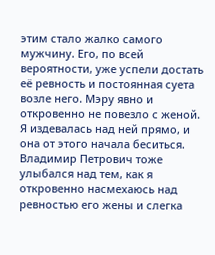этим стало жалко самого мужчину. Его, по всей вероятности, уже успели достать её ревность и постоянная суета возле него. Мэру явно и откровенно не повезло с женой. Я издевалась над ней прямо, и она от этого начала беситься. Владимир Петрович тоже улыбался над тем, как я откровенно насмехаюсь над ревностью его жены и слегка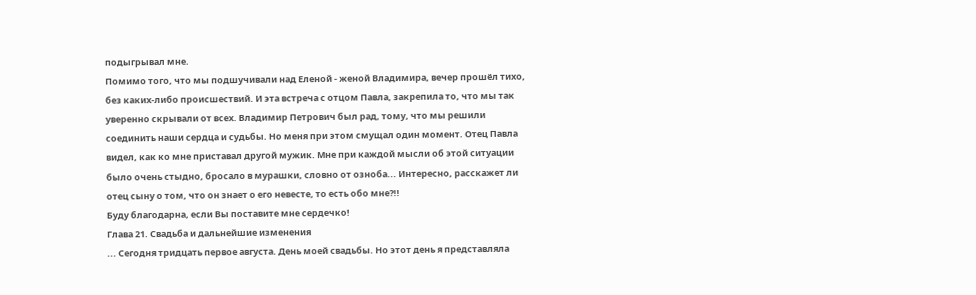подыгрывал мне.
Помимо того, что мы подшучивали над Еленой - женой Владимира, вечер прошёл тихо, без каких-либо происшествий. И эта встреча с отцом Павла, закрепила то, что мы так уверенно скрывали от всех. Владимир Петрович был рад, тому, что мы решили соединить наши сердца и судьбы. Но меня при этом смущал один момент. Отец Павла видел, как ко мне приставал другой мужик. Мне при каждой мысли об этой ситуации было очень стыдно, бросало в мурашки, словно от озноба... Интересно, расскажет ли отец сыну о том, что он знает о его невесте, то есть обо мне?!!
Буду благодарна, если Вы поставите мне сердечко!
Глава 21. Свадьба и дальнейшие изменения
... Сегодня тридцать первое августа. День моей свадьбы. Но этот день я представляла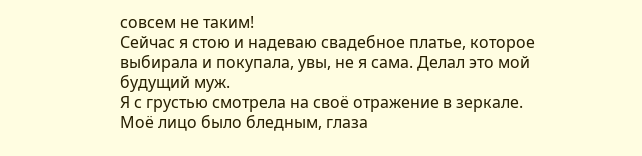совсем не таким!
Сейчас я стою и надеваю свадебное платье, которое выбирала и покупала, увы, не я сама. Делал это мой будущий муж.
Я с грустью смотрела на своё отражение в зеркале. Моё лицо было бледным, глаза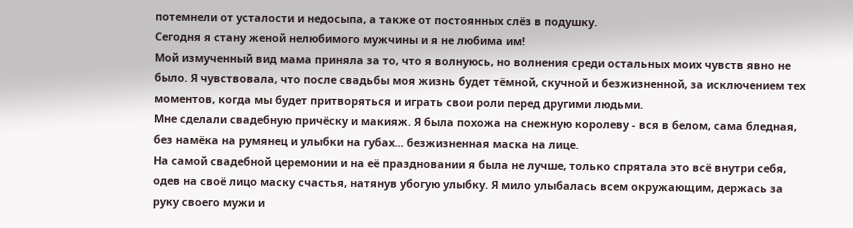потемнели от усталости и недосыпа, а также от постоянных слёз в подушку.
Сегодня я стану женой нелюбимого мужчины и я не любима им!
Мой измученный вид мама приняла за то, что я волнуюсь, но волнения среди остальных моих чувств явно не было. Я чувствовала, что после свадьбы моя жизнь будет тёмной, скучной и безжизненной, за исключением тех моментов, когда мы будет притворяться и играть свои роли перед другими людьми.
Мне сделали свадебную причёску и макияж. Я была похожа на снежную королеву - вся в белом, сама бледная, без намёка на румянец и улыбки на губах... безжизненная маска на лице.
На самой свадебной церемонии и на её праздновании я была не лучше, только спрятала это всё внутри себя, одев на своё лицо маску счастья, натянув убогую улыбку. Я мило улыбалась всем окружающим, держась за руку своего мужи и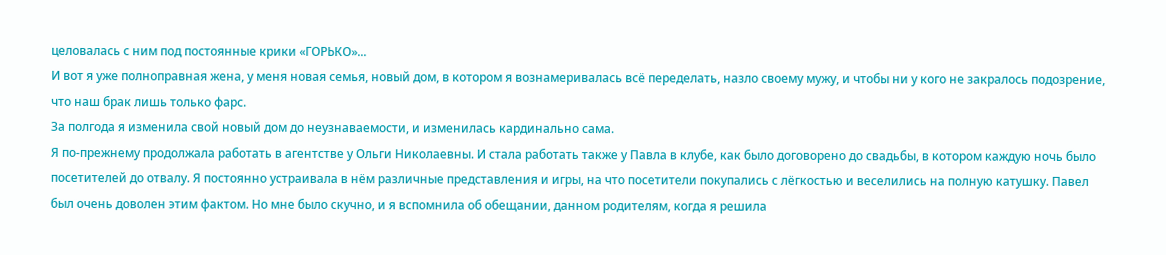целовалась с ним под постоянные крики «ГОРЬКО»...
И вот я уже полноправная жена, у меня новая семья, новый дом, в котором я вознамеривалась всё переделать, назло своему мужу, и чтобы ни у кого не закралось подозрение, что наш брак лишь только фарс.
За полгода я изменила свой новый дом до неузнаваемости, и изменилась кардинально сама.
Я по-прежнему продолжала работать в агентстве у Ольги Николаевны. И стала работать также у Павла в клубе, как было договорено до свадьбы, в котором каждую ночь было посетителей до отвалу. Я постоянно устраивала в нём различные представления и игры, на что посетители покупались с лёгкостью и веселились на полную катушку. Павел был очень доволен этим фактом. Но мне было скучно, и я вспомнила об обещании, данном родителям, когда я решила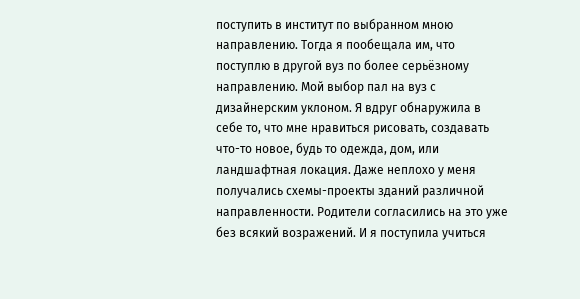поступить в институт по выбранном мною направлению. Тогда я пообещала им, что поступлю в другой вуз по более серьёзному направлению. Мой выбор пал на вуз с дизайнерским уклоном. Я вдруг обнаружила в себе то, что мне нравиться рисовать, создавать что-то новое, будь то одежда, дом, или ландшафтная локация. Даже неплохо у меня получались схемы-проекты зданий различной направленности. Родители согласились на это уже без всякий возражений. И я поступила учиться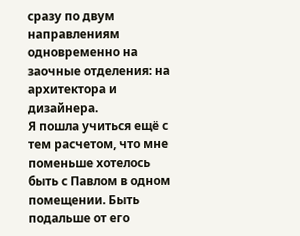сразу по двум направлениям одновременно на заочные отделения: на архитектора и дизайнера.
Я пошла учиться ещё с тем расчетом, что мне поменьше хотелось быть с Павлом в одном помещении. Быть подальше от его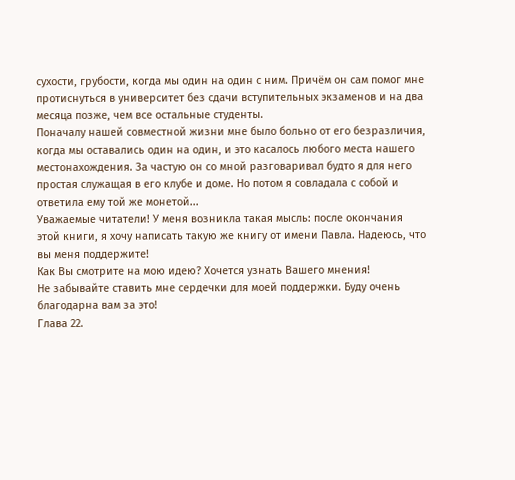сухости, грубости, когда мы один на один с ним. Причём он сам помог мне протиснуться в университет без сдачи вступительных экзаменов и на два месяца позже, чем все остальные студенты.
Поначалу нашей совместной жизни мне было больно от его безразличия, когда мы оставались один на один, и это касалось любого места нашего местонахождения. За частую он со мной разговаривал будто я для него простая служащая в его клубе и доме. Но потом я совладала с собой и ответила ему той же монетой...
Уважаемые читатели! У меня возникла такая мысль: после окончания этой книги, я хочу написать такую же книгу от имени Павла. Надеюсь, что вы меня поддержите!
Как Вы смотрите на мою идею? Хочется узнать Вашего мнения!
Не забывайте ставить мне сердечки для моей поддержки. Буду очень благодарна вам за это!
Глава 22.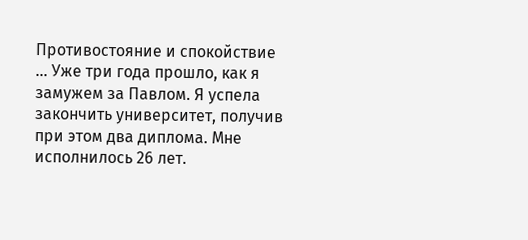Противостояние и спокойствие
... Уже три года прошло, как я замужем за Павлом. Я успела закончить университет, получив при этом два диплома. Мне исполнилось 26 лет.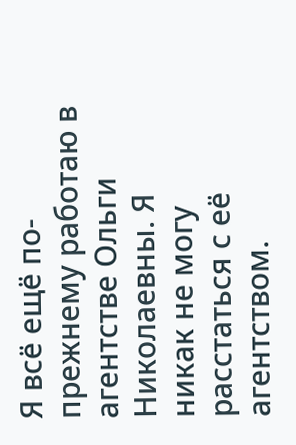Я всё ещё по-прежнему работаю в агентстве Ольги Николаевны. Я никак не могу расстаться с её агентством.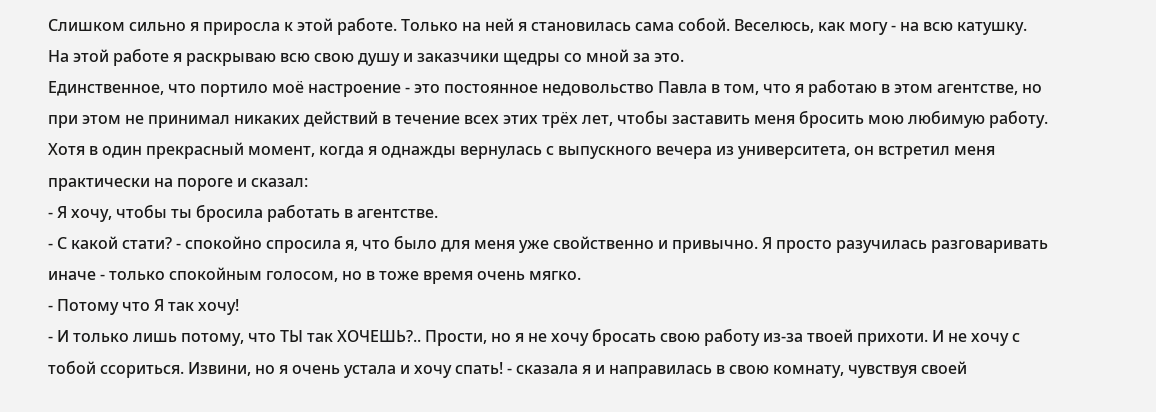Слишком сильно я приросла к этой работе. Только на ней я становилась сама собой. Веселюсь, как могу - на всю катушку. На этой работе я раскрываю всю свою душу и заказчики щедры со мной за это.
Единственное, что портило моё настроение - это постоянное недовольство Павла в том, что я работаю в этом агентстве, но при этом не принимал никаких действий в течение всех этих трёх лет, чтобы заставить меня бросить мою любимую работу.
Хотя в один прекрасный момент, когда я однажды вернулась с выпускного вечера из университета, он встретил меня практически на пороге и сказал:
- Я хочу, чтобы ты бросила работать в агентстве.
- С какой стати? - спокойно спросила я, что было для меня уже свойственно и привычно. Я просто разучилась разговаривать иначе - только спокойным голосом, но в тоже время очень мягко.
- Потому что Я так хочу!
- И только лишь потому, что ТЫ так ХОЧЕШЬ?.. Прости, но я не хочу бросать свою работу из-за твоей прихоти. И не хочу с тобой ссориться. Извини, но я очень устала и хочу спать! - сказала я и направилась в свою комнату, чувствуя своей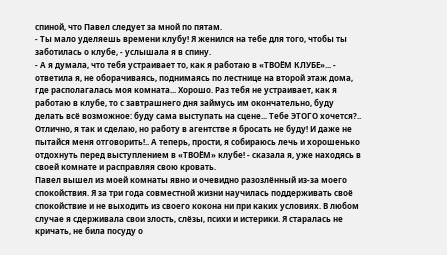спиной, что Павел следует за мной по пятам.
- Ты мало уделяешь времени клубу! Я женился на тебе для того, чтобы ты заботилась о клубе, - услышала я в спину.
- А я думала, что тебя устраивает то, как я работаю в «ТВОЁМ КЛУБЕ»... - ответила я, не оборачиваясь, поднимаясь по лестнице на второй этаж дома, где располагалась моя комната... Хорошо. Раз тебя не устраивает, как я работаю в клубе, то с завтрашнего дня займусь им окончательно, буду делать всё возможное: буду сама выступать на сцене... Тебе ЭТОГО хочется?.. Отлично, я так и сделаю, но работу в агентстве я бросать не буду! И даже не пытайся меня отговорить!.. А теперь, прости, я собираюсь лечь и хорошенько отдохнуть перед выступлением в «ТВОЁМ» клубе! - сказала я, уже находясь в своей комнате и расправляя свою кровать.
Павел вышел из моей комнаты явно и очевидно разозлённый из-за моего спокойствия. Я за три года совместной жизни научилась поддерживать своё спокойствие и не выходить из своего кокона ни при каких условиях. В любом случае я сдерживала свои злость, слёзы, психи и истерики. Я старалась не кричать, не била посуду о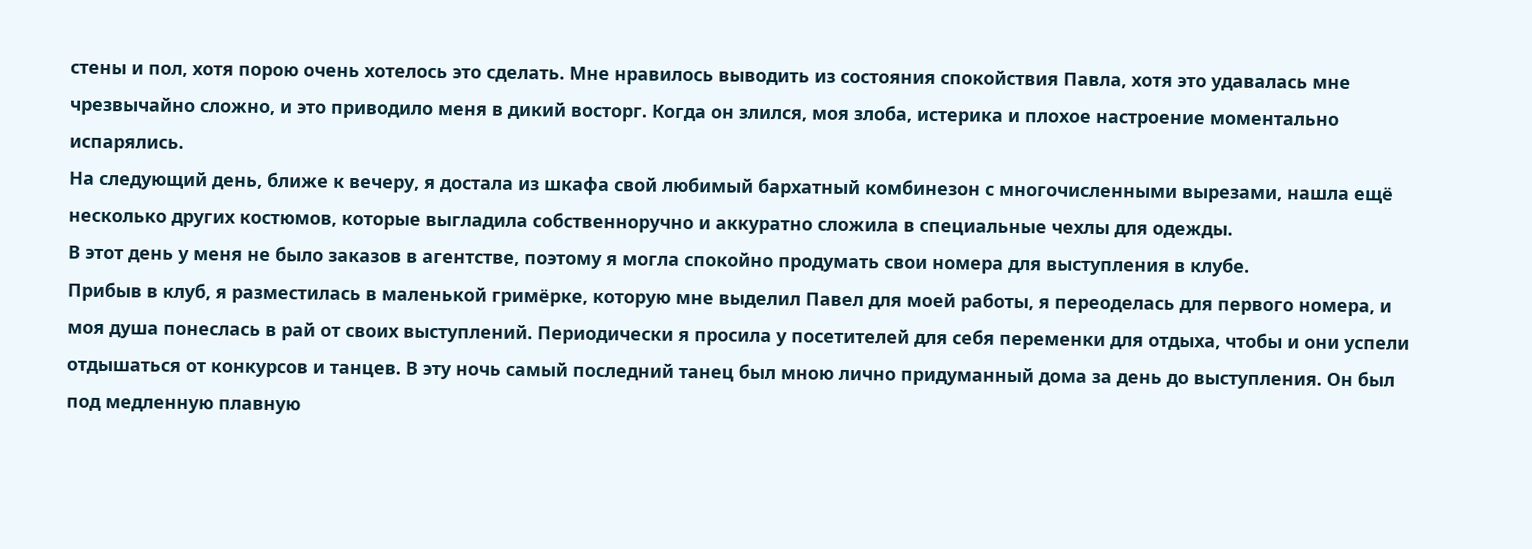стены и пол, хотя порою очень хотелось это сделать. Мне нравилось выводить из состояния спокойствия Павла, хотя это удавалась мне чрезвычайно сложно, и это приводило меня в дикий восторг. Когда он злился, моя злоба, истерика и плохое настроение моментально испарялись.
На следующий день, ближе к вечеру, я достала из шкафа свой любимый бархатный комбинезон с многочисленными вырезами, нашла ещё несколько других костюмов, которые выгладила собственноручно и аккуратно сложила в специальные чехлы для одежды.
В этот день у меня не было заказов в агентстве, поэтому я могла спокойно продумать свои номера для выступления в клубе.
Прибыв в клуб, я разместилась в маленькой гримёрке, которую мне выделил Павел для моей работы, я переоделась для первого номера, и моя душа понеслась в рай от своих выступлений. Периодически я просила у посетителей для себя переменки для отдыха, чтобы и они успели отдышаться от конкурсов и танцев. В эту ночь самый последний танец был мною лично придуманный дома за день до выступления. Он был под медленную плавную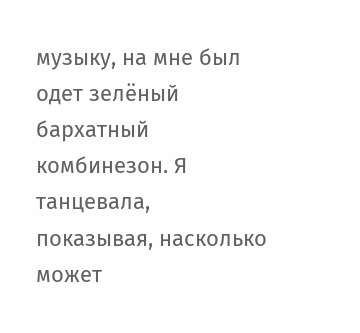музыку, на мне был одет зелёный бархатный комбинезон. Я танцевала, показывая, насколько может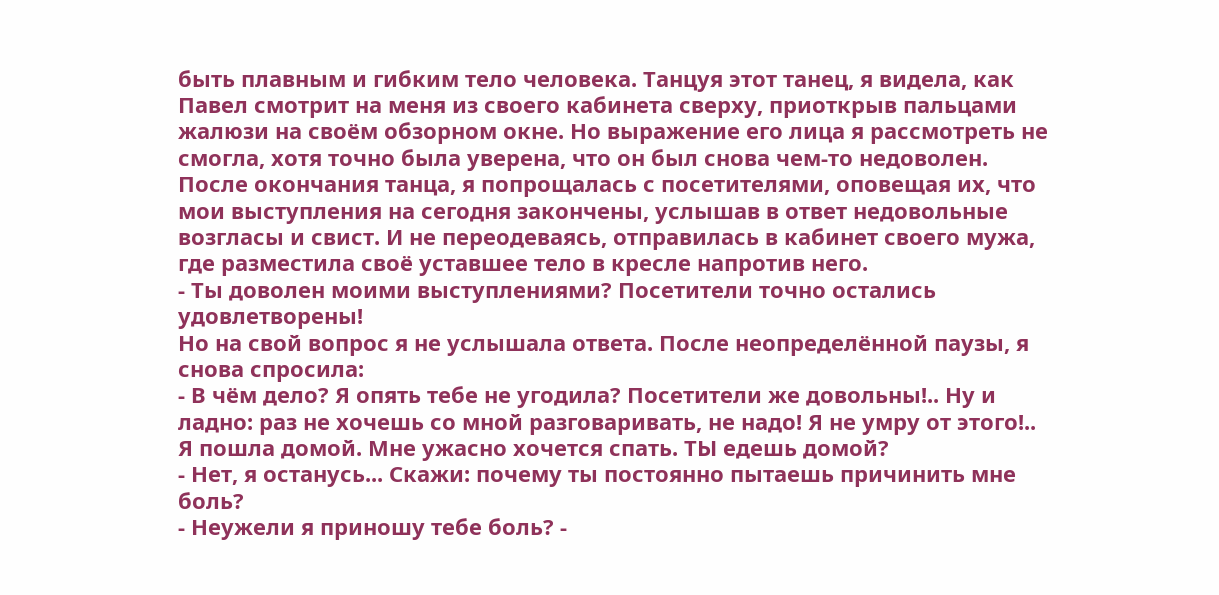быть плавным и гибким тело человека. Танцуя этот танец, я видела, как Павел смотрит на меня из своего кабинета сверху, приоткрыв пальцами жалюзи на своём обзорном окне. Но выражение его лица я рассмотреть не смогла, хотя точно была уверена, что он был снова чем-то недоволен.
После окончания танца, я попрощалась с посетителями, оповещая их, что мои выступления на сегодня закончены, услышав в ответ недовольные возгласы и свист. И не переодеваясь, отправилась в кабинет своего мужа, где разместила своё уставшее тело в кресле напротив него.
- Ты доволен моими выступлениями? Посетители точно остались удовлетворены!
Но на свой вопрос я не услышала ответа. После неопределённой паузы, я снова спросила:
- В чём дело? Я опять тебе не угодила? Посетители же довольны!.. Ну и ладно: раз не хочешь со мной разговаривать, не надо! Я не умру от этого!.. Я пошла домой. Мне ужасно хочется спать. ТЫ едешь домой?
- Нет, я останусь... Скажи: почему ты постоянно пытаешь причинить мне боль?
- Неужели я приношу тебе боль? -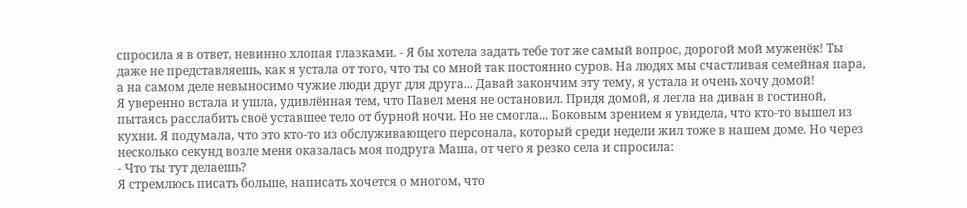спросила я в ответ, невинно хлопая глазками. - Я бы хотела задать тебе тот же самый вопрос, дорогой мой муженёк! Ты даже не представляешь, как я устала от того, что ты со мной так постоянно суров. На людях мы счастливая семейная пара, а на самом деле невыносимо чужие люди друг для друга... Давай закончим эту тему, я устала и очень хочу домой!
Я уверенно встала и ушла, удивлённая тем, что Павел меня не остановил. Придя домой, я легла на диван в гостиной, пытаясь расслабить своё уставшее тело от бурной ночи. Но не смогла... Боковым зрением я увидела, что кто-то вышел из кухни. Я подумала, что это кто-то из обслуживающего персонала, который среди недели жил тоже в нашем доме. Но через несколько секунд возле меня оказалась моя подруга Маша, от чего я резко села и спросила:
- Что ты тут делаешь?
Я стремлюсь писать больше, написать хочется о многом, что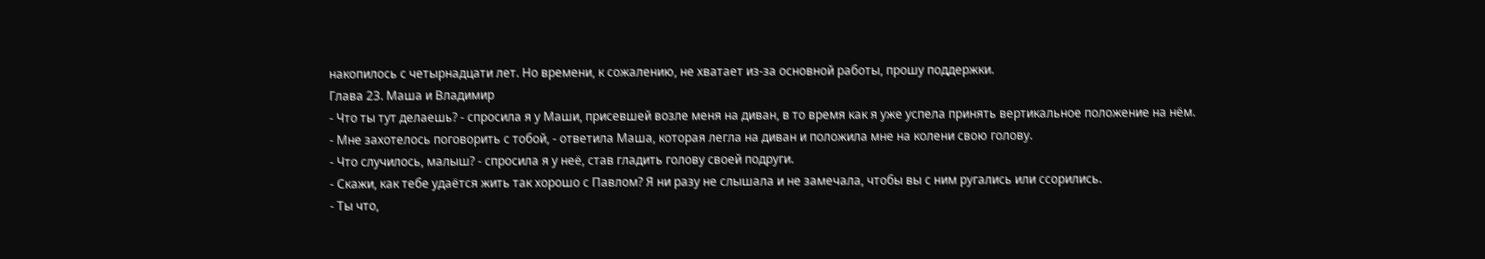накопилось с четырнадцати лет. Но времени, к сожалению, не хватает из-за основной работы, прошу поддержки.
Глава 23. Маша и Владимир
- Что ты тут делаешь? - спросила я у Маши, присевшей возле меня на диван, в то время как я уже успела принять вертикальное положение на нём.
- Мне захотелось поговорить с тобой, - ответила Маша, которая легла на диван и положила мне на колени свою голову.
- Что случилось, малыш? - спросила я у неё, став гладить голову своей подруги.
- Скажи, как тебе удаётся жить так хорошо с Павлом? Я ни разу не слышала и не замечала, чтобы вы с ним ругались или ссорились.
- Ты что,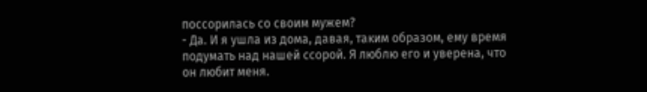поссорилась со своим мужем?
- Да. И я ушла из дома, давая, таким образом, ему время подумать над нашей ссорой. Я люблю его и уверена, что он любит меня.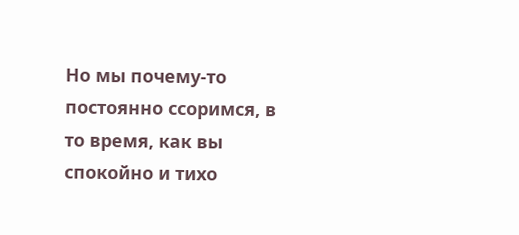Но мы почему-то постоянно ссоримся, в то время, как вы спокойно и тихо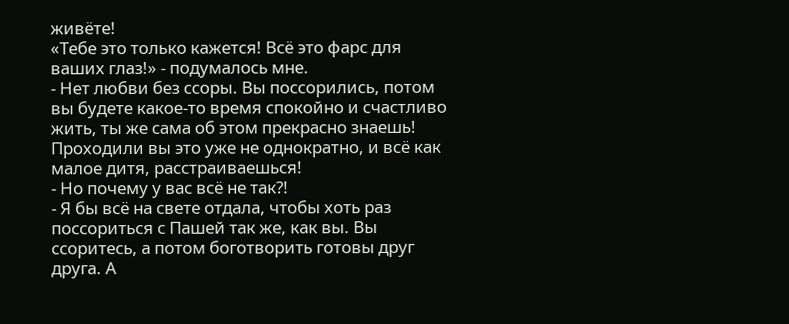живёте!
«Тебе это только кажется! Всё это фарс для ваших глаз!» - подумалось мне.
- Нет любви без ссоры. Вы поссорились, потом вы будете какое-то время спокойно и счастливо жить, ты же сама об этом прекрасно знаешь! Проходили вы это уже не однократно, и всё как малое дитя, расстраиваешься!
- Но почему у вас всё не так?!
- Я бы всё на свете отдала, чтобы хоть раз поссориться с Пашей так же, как вы. Вы ссоритесь, а потом боготворить готовы друг друга. А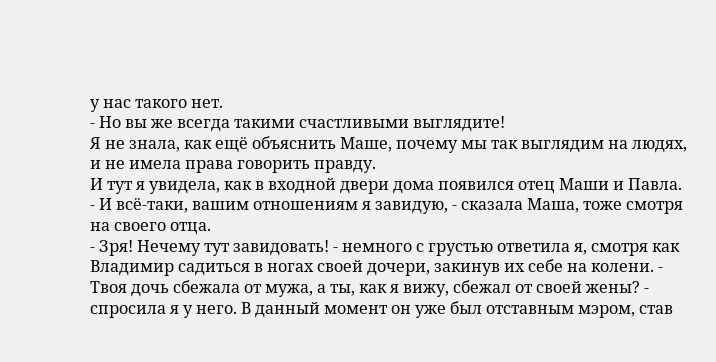у нас такого нет.
- Но вы же всегда такими счастливыми выглядите!
Я не знала, как ещё объяснить Маше, почему мы так выглядим на людях, и не имела права говорить правду.
И тут я увидела, как в входной двери дома появился отец Маши и Павла.
- И всё-таки, вашим отношениям я завидую, - сказала Маша, тоже смотря на своего отца.
- Зря! Нечему тут завидовать! - немного с грустью ответила я, смотря как Владимир садиться в ногах своей дочери, закинув их себе на колени. - Твоя дочь сбежала от мужа, а ты, как я вижу, сбежал от своей жены? - спросила я у него. В данный момент он уже был отставным мэром, став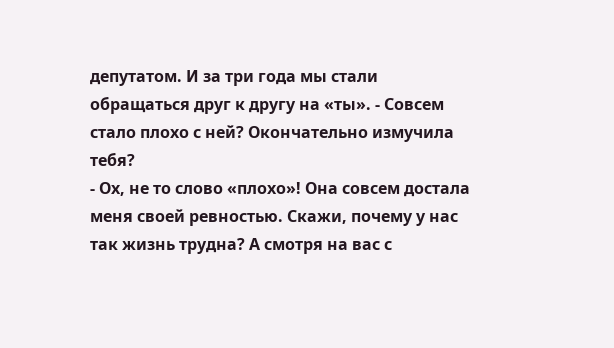депутатом. И за три года мы стали обращаться друг к другу на «ты». - Совсем стало плохо с ней? Окончательно измучила тебя?
- Ох, не то слово «плохо»! Она совсем достала меня своей ревностью. Скажи, почему у нас так жизнь трудна? А смотря на вас с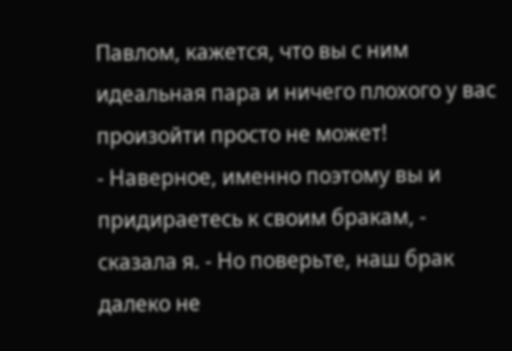Павлом, кажется, что вы с ним идеальная пара и ничего плохого у вас произойти просто не может!
- Наверное, именно поэтому вы и придираетесь к своим бракам, - сказала я. - Но поверьте, наш брак далеко не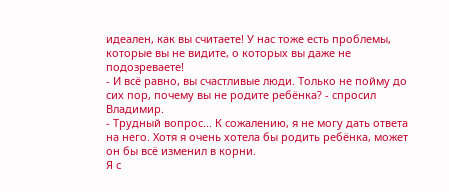идеален, как вы считаете! У нас тоже есть проблемы, которые вы не видите, о которых вы даже не подозреваете!
- И всё равно, вы счастливые люди. Только не пойму до сих пор, почему вы не родите ребёнка? - спросил Владимир.
- Трудный вопрос... К сожалению, я не могу дать ответа на него. Хотя я очень хотела бы родить ребёнка, может он бы всё изменил в корни.
Я с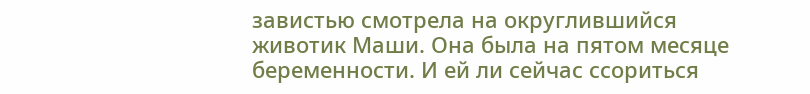завистью смотрела на округлившийся животик Маши. Она была на пятом месяце беременности. И ей ли сейчас ссориться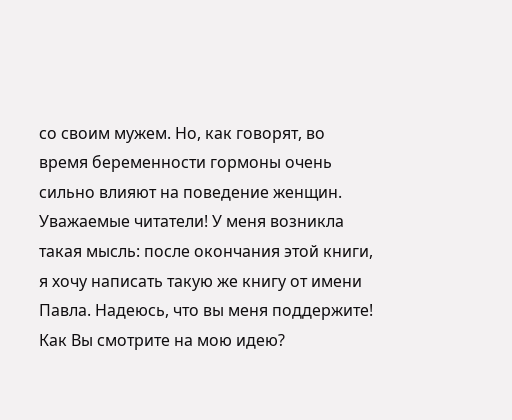со своим мужем. Но, как говорят, во время беременности гормоны очень сильно влияют на поведение женщин.
Уважаемые читатели! У меня возникла такая мысль: после окончания этой книги, я хочу написать такую же книгу от имени Павла. Надеюсь, что вы меня поддержите!
Как Вы смотрите на мою идею?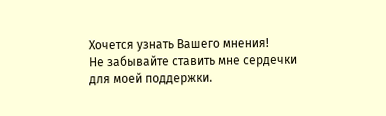Хочется узнать Вашего мнения!
Не забывайте ставить мне сердечки для моей поддержки.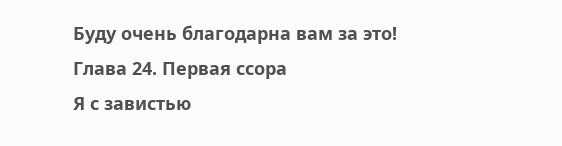Буду очень благодарна вам за это!
Глава 24. Первая ссора
Я с завистью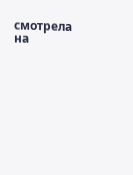смотрела на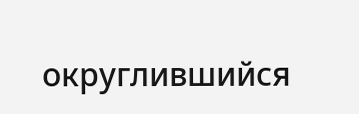округлившийся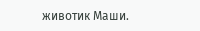животик Маши.